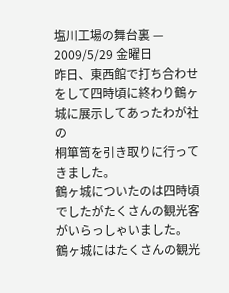塩川工場の舞台裏 —
2009/5/29 金曜日
昨日、東西館で打ち合わせをして四時頃に終わり鶴ヶ城に展示してあったわが社の
桐箪笥を引き取りに行ってきました。
鶴ヶ城についたのは四時頃でしたがたくさんの観光客がいらっしゃいました。
鶴ヶ城にはたくさんの観光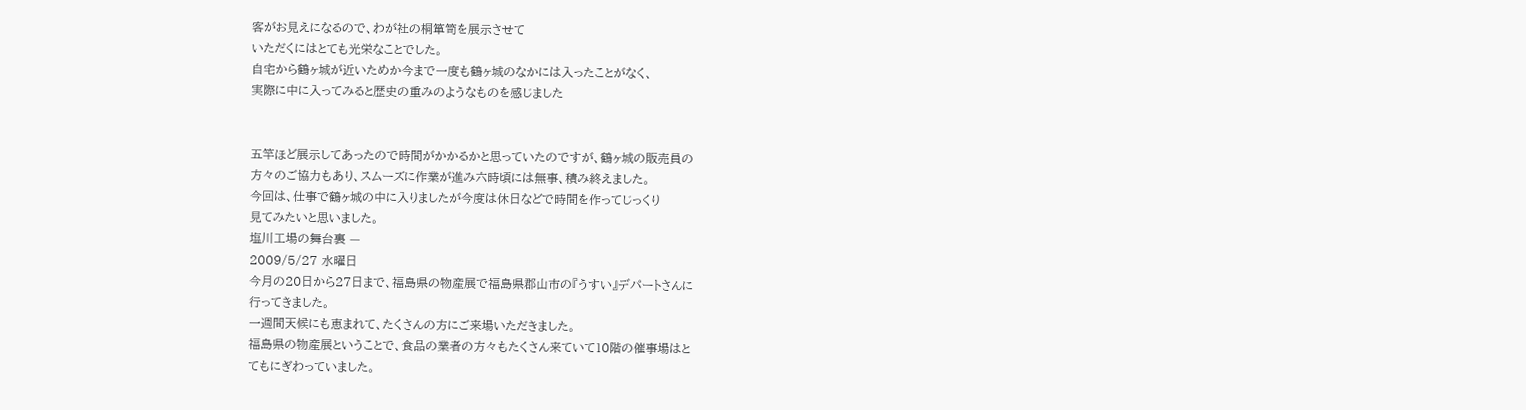客がお見えになるので、わが社の桐箪笥を展示させて
いただくにはとても光栄なことでした。
自宅から鶴ヶ城が近いためか今まで一度も鶴ヶ城のなかには入ったことがなく、
実際に中に入ってみると歴史の重みのようなものを感じました


五竿ほど展示してあったので時間がかかるかと思っていたのですが、鶴ヶ城の販売員の
方々のご協力もあり、スムーズに作業が進み六時頃には無事、積み終えました。
今回は、仕事で鶴ヶ城の中に入りましたが今度は休日などで時間を作ってじっくり
見てみたいと思いました。
塩川工場の舞台裏 —
2009/5/27 水曜日
今月の20日から27日まで、福島県の物産展で福島県郡山市の『うすい』デパートさんに
行ってきました。
一週間天候にも恵まれて、たくさんの方にご来場いただきました。
福島県の物産展ということで、食品の業者の方々もたくさん来ていて10階の催事場はと
てもにぎわっていました。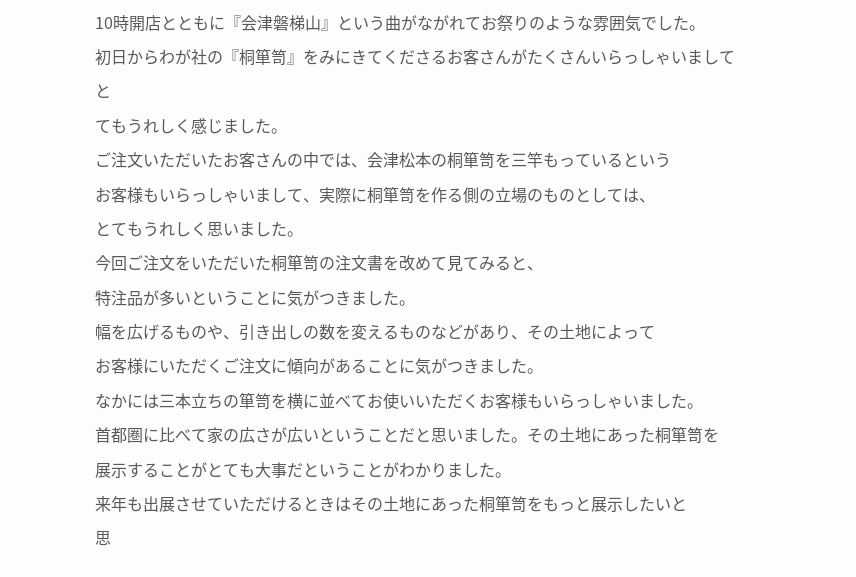10時開店とともに『会津磐梯山』という曲がながれてお祭りのような雰囲気でした。
初日からわが社の『桐箪笥』をみにきてくださるお客さんがたくさんいらっしゃいましてと
てもうれしく感じました。
ご注文いただいたお客さんの中では、会津松本の桐箪笥を三竿もっているという
お客様もいらっしゃいまして、実際に桐箪笥を作る側の立場のものとしては、
とてもうれしく思いました。
今回ご注文をいただいた桐箪笥の注文書を改めて見てみると、
特注品が多いということに気がつきました。
幅を広げるものや、引き出しの数を変えるものなどがあり、その土地によって
お客様にいただくご注文に傾向があることに気がつきました。
なかには三本立ちの箪笥を横に並べてお使いいただくお客様もいらっしゃいました。
首都圏に比べて家の広さが広いということだと思いました。その土地にあった桐箪笥を
展示することがとても大事だということがわかりました。
来年も出展させていただけるときはその土地にあった桐箪笥をもっと展示したいと
思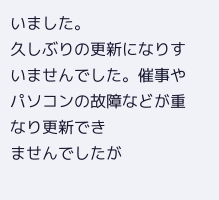いました。
久しぶりの更新になりすいませんでした。催事やパソコンの故障などが重なり更新でき
ませんでしたが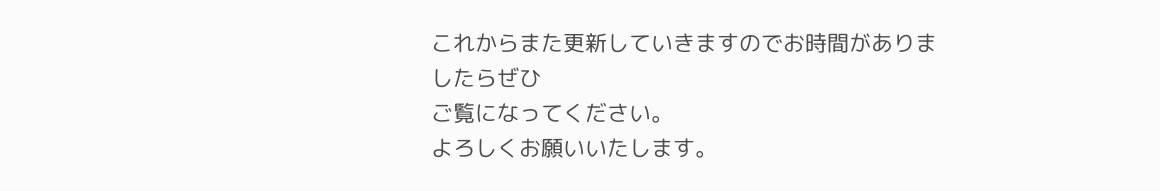これからまた更新していきますのでお時間がありましたらぜひ
ご覧になってください。
よろしくお願いいたします。